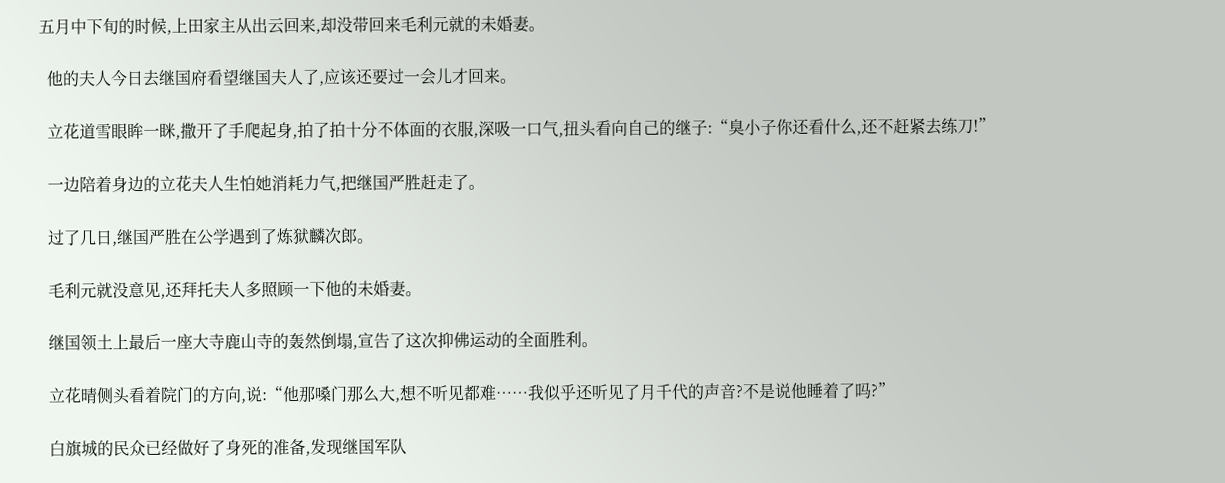五月中下旬的时候,上田家主从出云回来,却没带回来毛利元就的未婚妻。

  他的夫人今日去继国府看望继国夫人了,应该还要过一会儿才回来。

  立花道雪眼眸一眯,撒开了手爬起身,拍了拍十分不体面的衣服,深吸一口气,扭头看向自己的继子:“臭小子你还看什么,还不赶紧去练刀!”

  一边陪着身边的立花夫人生怕她消耗力气,把继国严胜赶走了。

  过了几日,继国严胜在公学遇到了炼狱麟次郎。

  毛利元就没意见,还拜托夫人多照顾一下他的未婚妻。

  继国领土上最后一座大寺鹿山寺的轰然倒塌,宣告了这次抑佛运动的全面胜利。

  立花晴侧头看着院门的方向,说:“他那嗓门那么大,想不听见都难……我似乎还听见了月千代的声音?不是说他睡着了吗?”

  白旗城的民众已经做好了身死的准备,发现继国军队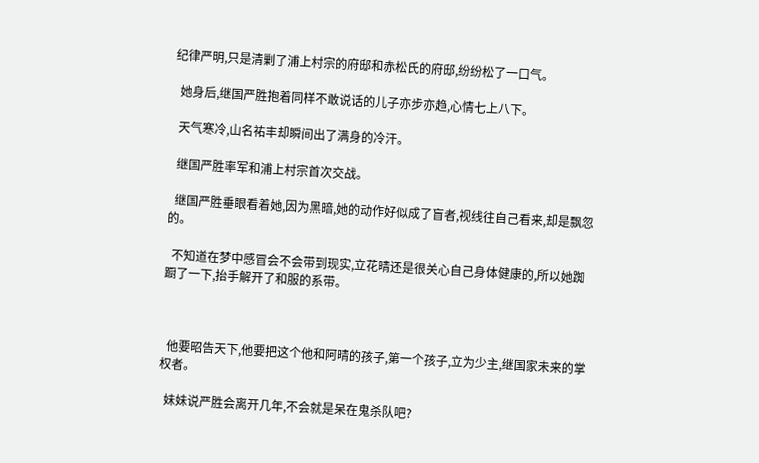纪律严明,只是清剿了浦上村宗的府邸和赤松氏的府邸,纷纷松了一口气。

  她身后,继国严胜抱着同样不敢说话的儿子亦步亦趋,心情七上八下。

  天气寒冷,山名祐丰却瞬间出了满身的冷汗。

  继国严胜率军和浦上村宗首次交战。

  继国严胜垂眼看着她,因为黑暗,她的动作好似成了盲者,视线往自己看来,却是飘忽的。

  不知道在梦中感冒会不会带到现实,立花晴还是很关心自己身体健康的,所以她踟蹰了一下,抬手解开了和服的系带。



  他要昭告天下,他要把这个他和阿晴的孩子,第一个孩子,立为少主,继国家未来的掌权者。

  妹妹说严胜会离开几年,不会就是呆在鬼杀队吧?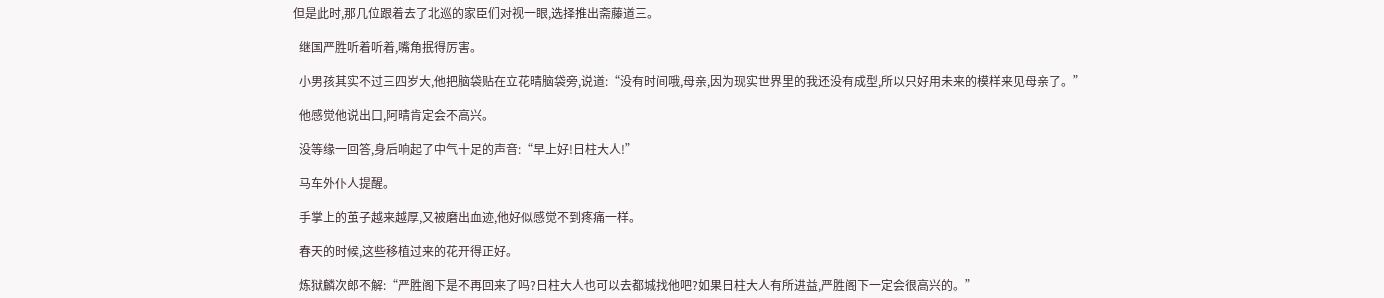但是此时,那几位跟着去了北巡的家臣们对视一眼,选择推出斋藤道三。

  继国严胜听着听着,嘴角抿得厉害。

  小男孩其实不过三四岁大,他把脑袋贴在立花晴脑袋旁,说道:“没有时间哦,母亲,因为现实世界里的我还没有成型,所以只好用未来的模样来见母亲了。”

  他感觉他说出口,阿晴肯定会不高兴。

  没等缘一回答,身后响起了中气十足的声音:“早上好!日柱大人!”

  马车外仆人提醒。

  手掌上的茧子越来越厚,又被磨出血迹,他好似感觉不到疼痛一样。

  春天的时候,这些移植过来的花开得正好。

  炼狱麟次郎不解:“严胜阁下是不再回来了吗?日柱大人也可以去都城找他吧?如果日柱大人有所进益,严胜阁下一定会很高兴的。”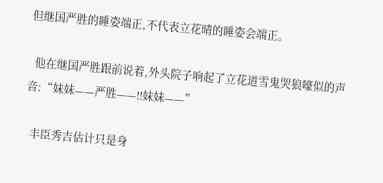但继国严胜的睡姿端正,不代表立花晴的睡姿会端正。

  他在继国严胜跟前说着,外头院子响起了立花道雪鬼哭狼嚎似的声音:“妹妹——严胜——!!妹妹——”

  丰臣秀吉估计只是身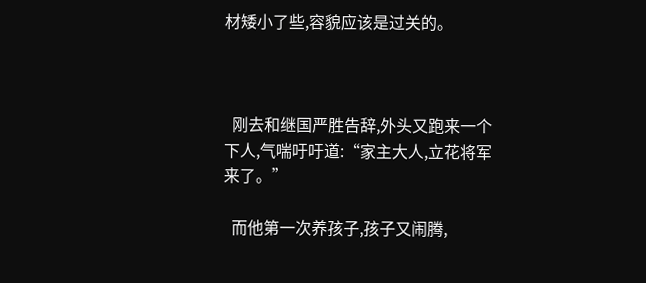材矮小了些,容貌应该是过关的。



  刚去和继国严胜告辞,外头又跑来一个下人,气喘吁吁道:“家主大人,立花将军来了。”

  而他第一次养孩子,孩子又闹腾,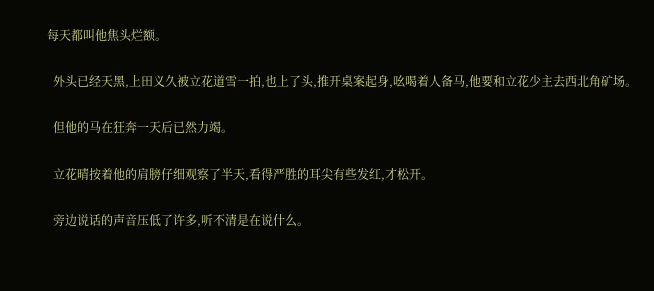每天都叫他焦头烂额。

  外头已经天黑,上田义久被立花道雪一拍,也上了头,推开桌案起身,吆喝着人备马,他要和立花少主去西北角矿场。

  但他的马在狂奔一天后已然力竭。

  立花晴按着他的肩膀仔细观察了半天,看得严胜的耳尖有些发红,才松开。

  旁边说话的声音压低了许多,听不清是在说什么。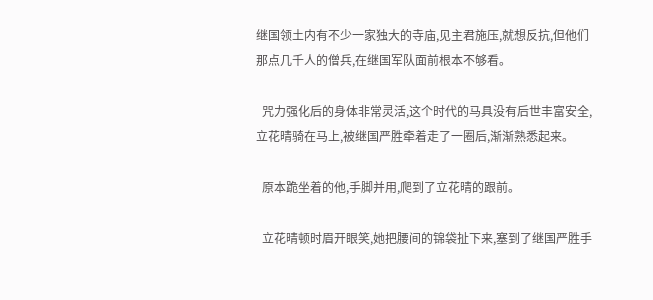继国领土内有不少一家独大的寺庙,见主君施压,就想反抗,但他们那点几千人的僧兵,在继国军队面前根本不够看。

  咒力强化后的身体非常灵活,这个时代的马具没有后世丰富安全,立花晴骑在马上,被继国严胜牵着走了一圈后,渐渐熟悉起来。

  原本跪坐着的他,手脚并用,爬到了立花晴的跟前。

  立花晴顿时眉开眼笑,她把腰间的锦袋扯下来,塞到了继国严胜手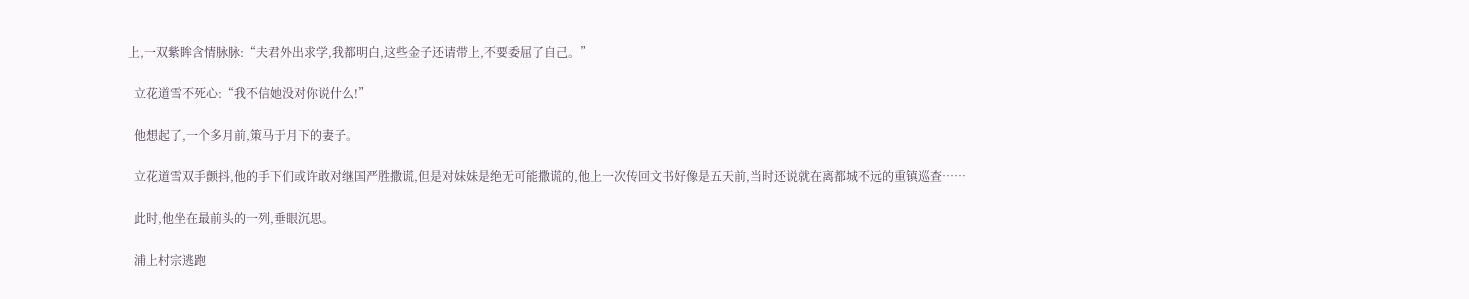上,一双紫眸含情脉脉:“夫君外出求学,我都明白,这些金子还请带上,不要委屈了自己。”

  立花道雪不死心:“我不信她没对你说什么!”

  他想起了,一个多月前,策马于月下的妻子。

  立花道雪双手颤抖,他的手下们或许敢对继国严胜撒谎,但是对妹妹是绝无可能撒谎的,他上一次传回文书好像是五天前,当时还说就在离都城不远的重镇巡查……

  此时,他坐在最前头的一列,垂眼沉思。

  浦上村宗逃跑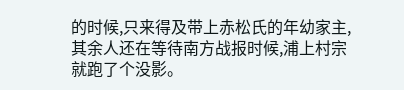的时候,只来得及带上赤松氏的年幼家主,其余人还在等待南方战报时候,浦上村宗就跑了个没影。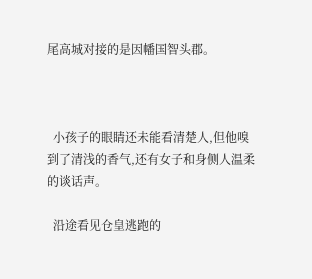尾高城对接的是因幡国智头郡。



  小孩子的眼睛还未能看清楚人,但他嗅到了清浅的香气,还有女子和身侧人温柔的谈话声。

  沿途看见仓皇逃跑的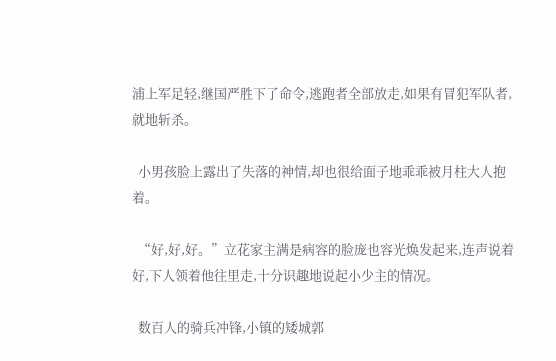浦上军足轻,继国严胜下了命令,逃跑者全部放走,如果有冒犯军队者,就地斩杀。

  小男孩脸上露出了失落的神情,却也很给面子地乖乖被月柱大人抱着。

  “好,好,好。”立花家主满是病容的脸庞也容光焕发起来,连声说着好,下人领着他往里走,十分识趣地说起小少主的情况。

  数百人的骑兵冲锋,小镇的矮城郭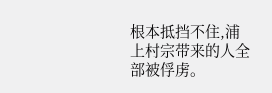根本抵挡不住,浦上村宗带来的人全部被俘虏。